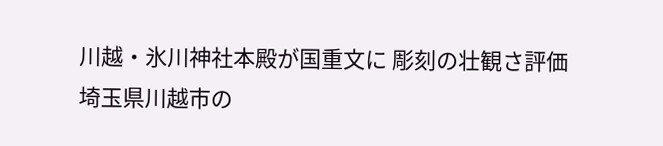川越・氷川神社本殿が国重文に 彫刻の壮観さ評価
埼玉県川越市の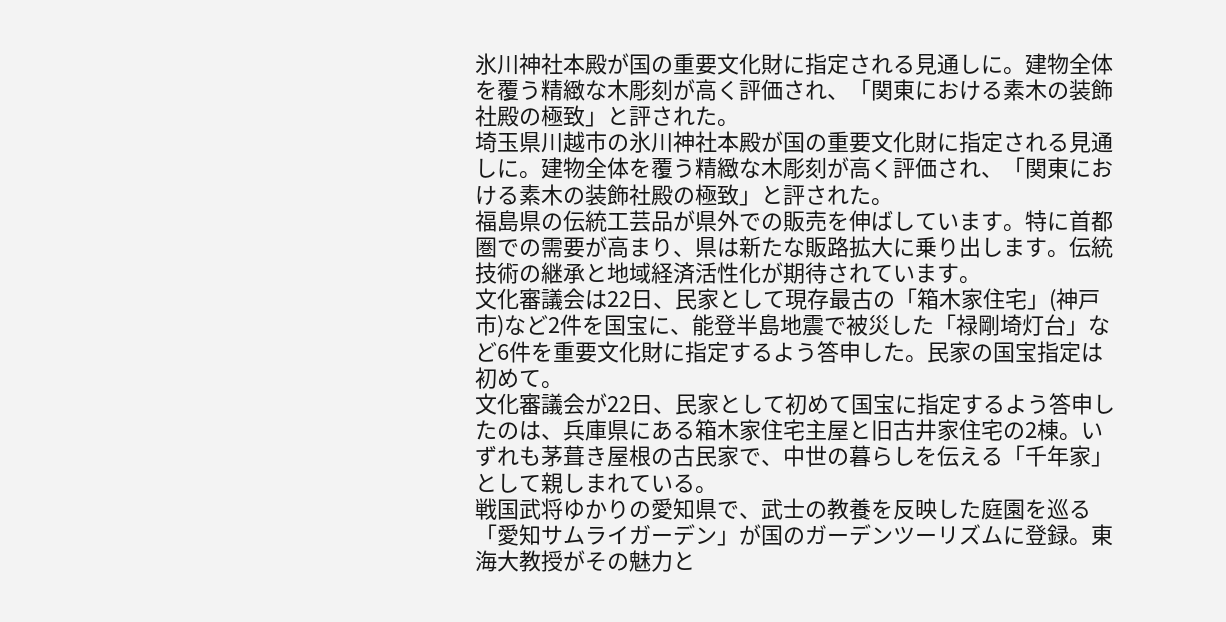氷川神社本殿が国の重要文化財に指定される見通しに。建物全体を覆う精緻な木彫刻が高く評価され、「関東における素木の装飾社殿の極致」と評された。
埼玉県川越市の氷川神社本殿が国の重要文化財に指定される見通しに。建物全体を覆う精緻な木彫刻が高く評価され、「関東における素木の装飾社殿の極致」と評された。
福島県の伝統工芸品が県外での販売を伸ばしています。特に首都圏での需要が高まり、県は新たな販路拡大に乗り出します。伝統技術の継承と地域経済活性化が期待されています。
文化審議会は22日、民家として現存最古の「箱木家住宅」(神戸市)など2件を国宝に、能登半島地震で被災した「禄剛埼灯台」など6件を重要文化財に指定するよう答申した。民家の国宝指定は初めて。
文化審議会が22日、民家として初めて国宝に指定するよう答申したのは、兵庫県にある箱木家住宅主屋と旧古井家住宅の2棟。いずれも茅葺き屋根の古民家で、中世の暮らしを伝える「千年家」として親しまれている。
戦国武将ゆかりの愛知県で、武士の教養を反映した庭園を巡る「愛知サムライガーデン」が国のガーデンツーリズムに登録。東海大教授がその魅力と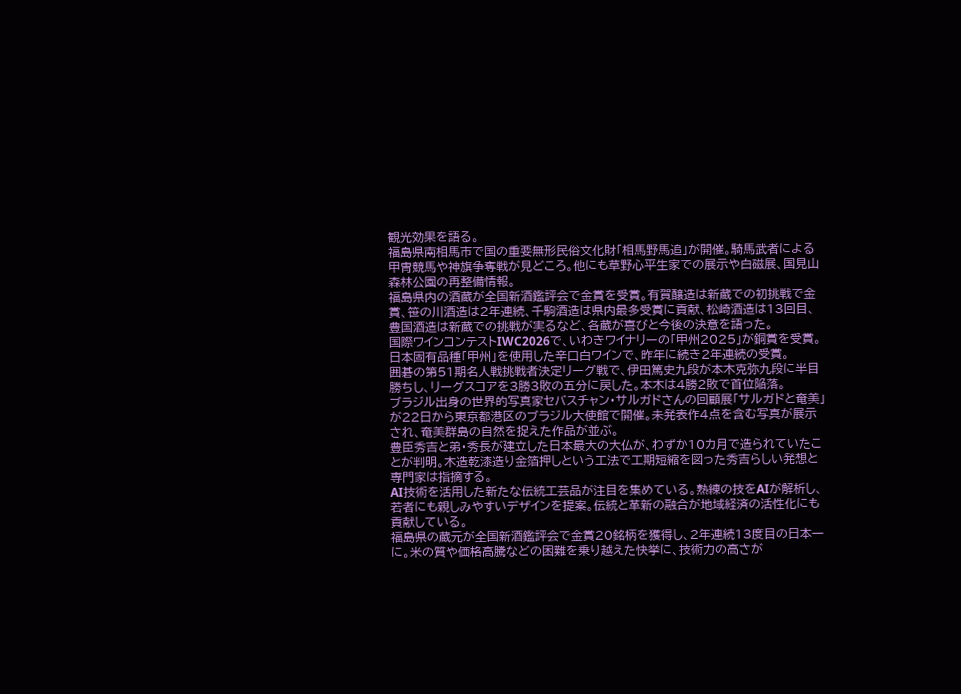観光効果を語る。
福島県南相馬市で国の重要無形民俗文化財「相馬野馬追」が開催。騎馬武者による甲冑競馬や神旗争奪戦が見どころ。他にも草野心平生家での展示や白磁展、国見山森林公園の再整備情報。
福島県内の酒蔵が全国新酒鑑評会で金賞を受賞。有賀醸造は新蔵での初挑戦で金賞、笹の川酒造は2年連続、千駒酒造は県内最多受賞に貢献、松崎酒造は13回目、豊国酒造は新蔵での挑戦が実るなど、各蔵が喜びと今後の決意を語った。
国際ワインコンテストIWC2026で、いわきワイナリーの「甲州2025」が銅賞を受賞。日本固有品種「甲州」を使用した辛口白ワインで、昨年に続き2年連続の受賞。
囲碁の第51期名人戦挑戦者決定リーグ戦で、伊田篤史九段が本木克弥九段に半目勝ちし、リーグスコアを3勝3敗の五分に戻した。本木は4勝2敗で首位陥落。
ブラジル出身の世界的写真家セバスチャン・サルガドさんの回顧展「サルガドと奄美」が22日から東京都港区のブラジル大使館で開催。未発表作4点を含む写真が展示され、奄美群島の自然を捉えた作品が並ぶ。
豊臣秀吉と弟・秀長が建立した日本最大の大仏が、わずか10カ月で造られていたことが判明。木造乾漆造り金箔押しという工法で工期短縮を図った秀吉らしい発想と専門家は指摘する。
AI技術を活用した新たな伝統工芸品が注目を集めている。熟練の技をAIが解析し、若者にも親しみやすいデザインを提案。伝統と革新の融合が地域経済の活性化にも貢献している。
福島県の蔵元が全国新酒鑑評会で金賞20銘柄を獲得し、2年連続13度目の日本一に。米の質や価格高騰などの困難を乗り越えた快挙に、技術力の高さが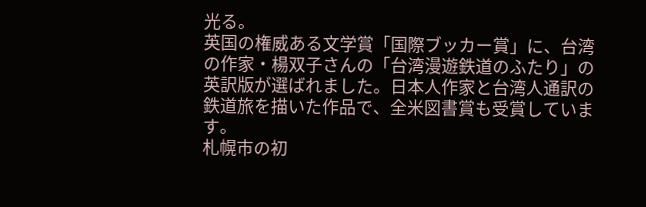光る。
英国の権威ある文学賞「国際ブッカー賞」に、台湾の作家・楊双子さんの「台湾漫遊鉄道のふたり」の英訳版が選ばれました。日本人作家と台湾人通訳の鉄道旅を描いた作品で、全米図書賞も受賞しています。
札幌市の初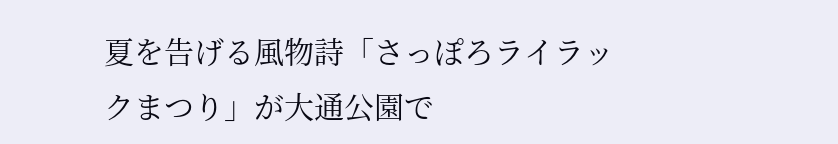夏を告げる風物詩「さっぽろライラックまつり」が大通公園で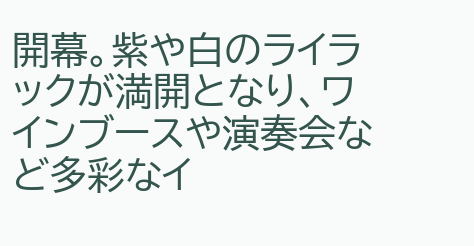開幕。紫や白のライラックが満開となり、ワインブースや演奏会など多彩なイ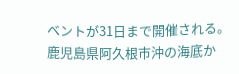ベントが31日まで開催される。
鹿児島県阿久根市沖の海底か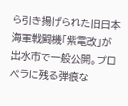ら引き揚げられた旧日本海軍戦闘機「紫電改」が出水市で一般公開。プロペラに残る弾痕な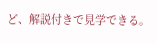ど、解説付きで見学できる。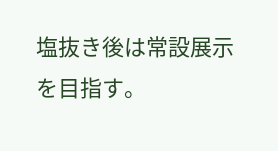塩抜き後は常設展示を目指す。